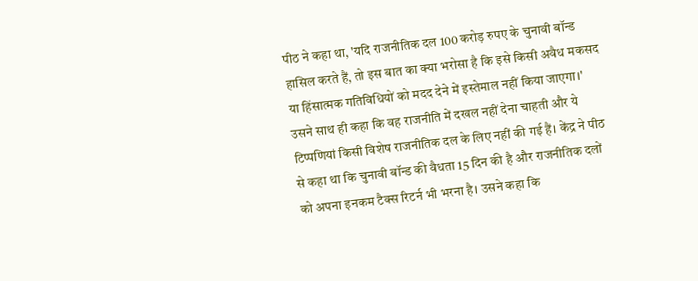पीठ ने कहा था, 'यदि राजनीतिक दल 100 करोड़ रुपए के चुनावी बॉन्ड हासिल करते हैं, तो इस बात का क्या भरोसा है कि इसे किसी अवैध मकसद या हिंसात्मक गतिविधियों को मदद देने में इस्तेमाल नहीं किया जाएगा।' उसने साथ ही कहा कि वह राजनीति में दखल नहीं देना चाहती और ये टिप्पणियां किसी विशेष राजनीतिक दल के लिए नहीं की गई हैं। केंद्र ने पीठ से कहा था कि चुनावी बॉन्ड की वैधता 15 दिन की है और राजनीतिक दलों को अपना इनकम टैक्स रिटर्न भी भरना है। उसने कहा कि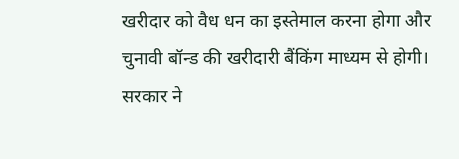खरीदार को वैध धन का इस्तेमाल करना होगा और चुनावी बॉन्ड की खरीदारी बैंकिंग माध्यम से होगी।
सरकार ने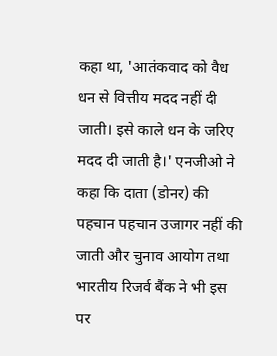कहा था, 'आतंकवाद को वैध धन से वित्तीय मदद नहीं दी जाती। इसे काले धन के जरिए मदद दी जाती है।' एनजीओ ने कहा कि दाता (डोनर) की पहचान पहचान उजागर नहीं की जाती और चुनाव आयोग तथा भारतीय रिजर्व बैंक ने भी इस पर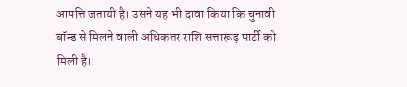आपत्ति जतायी है। उसने यह भी दावा किया कि चुनावी बॉन्ड से मिलने वाली अधिकतर राशि सत्तारूढ़ पार्टी को मिली है।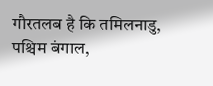गौरतलब है कि तमिलनाडु, पश्चिम बंगाल,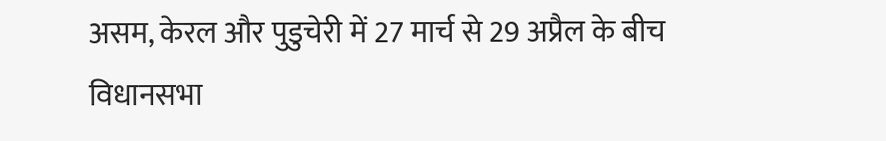असम, केरल और पुडुचेरी में 27 मार्च से 29 अप्रैल के बीच विधानसभा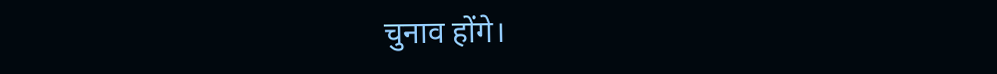चुनाव होंगे।